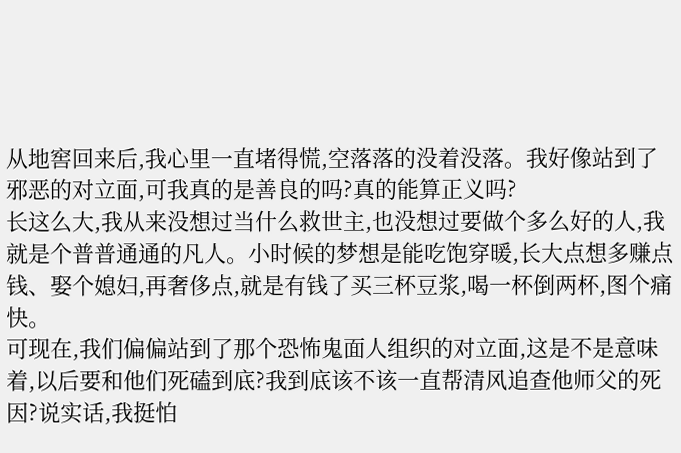从地窖回来后,我心里一直堵得慌,空落落的没着没落。我好像站到了邪恶的对立面,可我真的是善良的吗?真的能算正义吗?
长这么大,我从来没想过当什么救世主,也没想过要做个多么好的人,我就是个普普通通的凡人。小时候的梦想是能吃饱穿暖,长大点想多赚点钱、娶个媳妇,再奢侈点,就是有钱了买三杯豆浆,喝一杯倒两杯,图个痛快。
可现在,我们偏偏站到了那个恐怖鬼面人组织的对立面,这是不是意味着,以后要和他们死磕到底?我到底该不该一直帮清风追查他师父的死因?说实话,我挺怕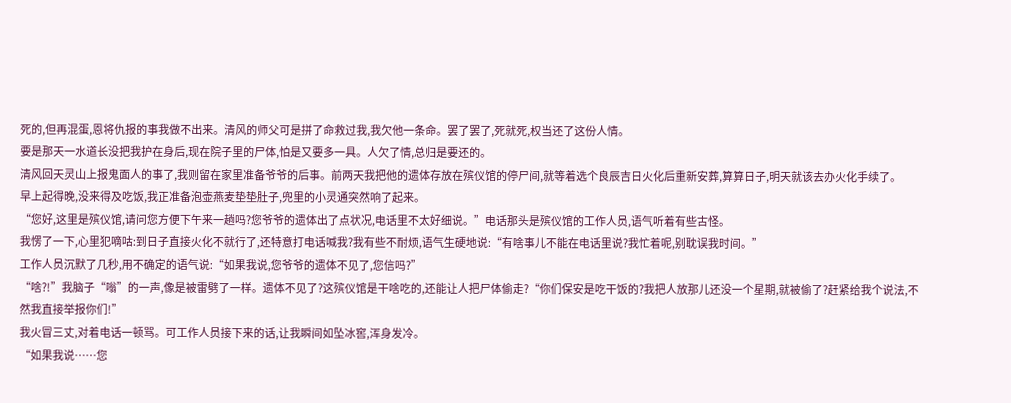死的,但再混蛋,恩将仇报的事我做不出来。清风的师父可是拼了命救过我,我欠他一条命。罢了罢了,死就死,权当还了这份人情。
要是那天一水道长没把我护在身后,现在院子里的尸体,怕是又要多一具。人欠了情,总归是要还的。
清风回天灵山上报鬼面人的事了,我则留在家里准备爷爷的后事。前两天我把他的遗体存放在殡仪馆的停尸间,就等着选个良辰吉日火化后重新安葬,算算日子,明天就该去办火化手续了。
早上起得晚,没来得及吃饭,我正准备泡壶燕麦垫垫肚子,兜里的小灵通突然响了起来。
“您好,这里是殡仪馆,请问您方便下午来一趟吗?您爷爷的遗体出了点状况,电话里不太好细说。”电话那头是殡仪馆的工作人员,语气听着有些古怪。
我愣了一下,心里犯嘀咕:到日子直接火化不就行了,还特意打电话喊我?我有些不耐烦,语气生硬地说:“有啥事儿不能在电话里说?我忙着呢,别耽误我时间。”
工作人员沉默了几秒,用不确定的语气说:“如果我说,您爷爷的遗体不见了,您信吗?”
“啥?!”我脑子“嗡”的一声,像是被雷劈了一样。遗体不见了?这殡仪馆是干啥吃的,还能让人把尸体偷走?“你们保安是吃干饭的?我把人放那儿还没一个星期,就被偷了?赶紧给我个说法,不然我直接举报你们!”
我火冒三丈,对着电话一顿骂。可工作人员接下来的话,让我瞬间如坠冰窖,浑身发冷。
“如果我说……您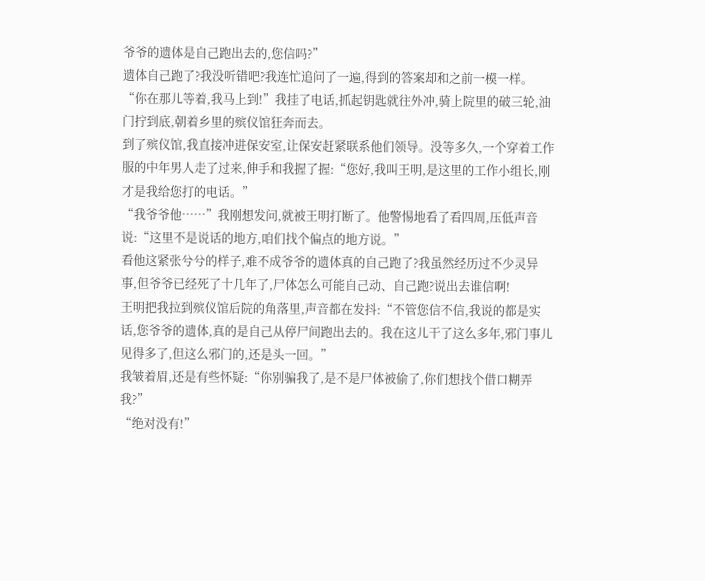爷爷的遗体是自己跑出去的,您信吗?”
遗体自己跑了?我没听错吧?我连忙追问了一遍,得到的答案却和之前一模一样。
“你在那儿等着,我马上到!”我挂了电话,抓起钥匙就往外冲,骑上院里的破三轮,油门拧到底,朝着乡里的殡仪馆狂奔而去。
到了殡仪馆,我直接冲进保安室,让保安赶紧联系他们领导。没等多久,一个穿着工作服的中年男人走了过来,伸手和我握了握:“您好,我叫王明,是这里的工作小组长,刚才是我给您打的电话。”
“我爷爷他……”我刚想发问,就被王明打断了。他警惕地看了看四周,压低声音说:“这里不是说话的地方,咱们找个偏点的地方说。”
看他这紧张兮兮的样子,难不成爷爷的遗体真的自己跑了?我虽然经历过不少灵异事,但爷爷已经死了十几年了,尸体怎么可能自己动、自己跑?说出去谁信啊!
王明把我拉到殡仪馆后院的角落里,声音都在发抖:“不管您信不信,我说的都是实话,您爷爷的遗体,真的是自己从停尸间跑出去的。我在这儿干了这么多年,邪门事儿见得多了,但这么邪门的,还是头一回。”
我皱着眉,还是有些怀疑:“你别骗我了,是不是尸体被偷了,你们想找个借口糊弄我?”
“绝对没有!”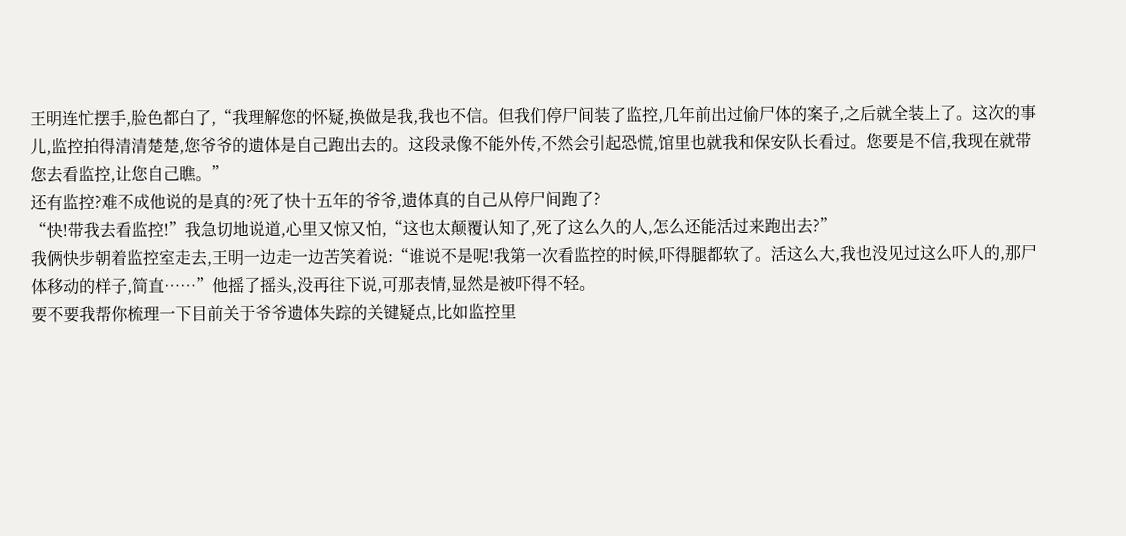王明连忙摆手,脸色都白了,“我理解您的怀疑,换做是我,我也不信。但我们停尸间装了监控,几年前出过偷尸体的案子,之后就全装上了。这次的事儿,监控拍得清清楚楚,您爷爷的遗体是自己跑出去的。这段录像不能外传,不然会引起恐慌,馆里也就我和保安队长看过。您要是不信,我现在就带您去看监控,让您自己瞧。”
还有监控?难不成他说的是真的?死了快十五年的爷爷,遗体真的自己从停尸间跑了?
“快!带我去看监控!”我急切地说道,心里又惊又怕,“这也太颠覆认知了,死了这么久的人,怎么还能活过来跑出去?”
我俩快步朝着监控室走去,王明一边走一边苦笑着说:“谁说不是呢!我第一次看监控的时候,吓得腿都软了。活这么大,我也没见过这么吓人的,那尸体移动的样子,简直……”他摇了摇头,没再往下说,可那表情,显然是被吓得不轻。
要不要我帮你梳理一下目前关于爷爷遗体失踪的关键疑点,比如监控里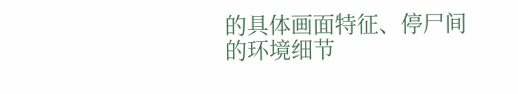的具体画面特征、停尸间的环境细节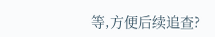等,方便后续追查?